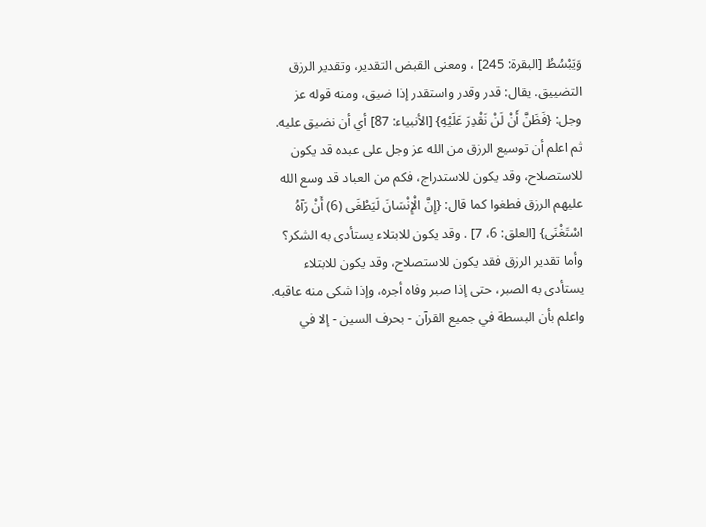وَيَبْسُطُ [البقرة: 245] ، ومعنى القبض التقدير، وتقدير الرزق التضييق. يقال: قدر وقدر واستقدر إذا ضيق، ومنه قوله عز وجل: {فَظَنَّ أَنْ لَنْ نَقْدِرَ عَلَيْهِ} [الأنبياء: 87] أي أن نضيق عليه.
ثم اعلم أن توسيع الرزق من الله عز وجل على عبده قد يكون للاستصلاح، وقد يكون للاستدراج، فكم من العباد قد وسع الله عليهم الرزق فطغوا كما قال: {إِنَّ الْإِنْسَانَ لَيَطْغَى (6) أَنْ رَآهُ اسْتَغْنَى} [العلق: 6، 7] . وقد يكون للابتلاء يستأدى به الشكر؟
وأما تقدير الرزق فقد يكون للاستصلاح، وقد يكون للابتلاء يستأدى به الصبر، حتى إذا صبر وفاه أجره، وإذا شكى منه عاقبه.
واعلم بأن البسطة في جميع القرآن - بحرف السين - إلا في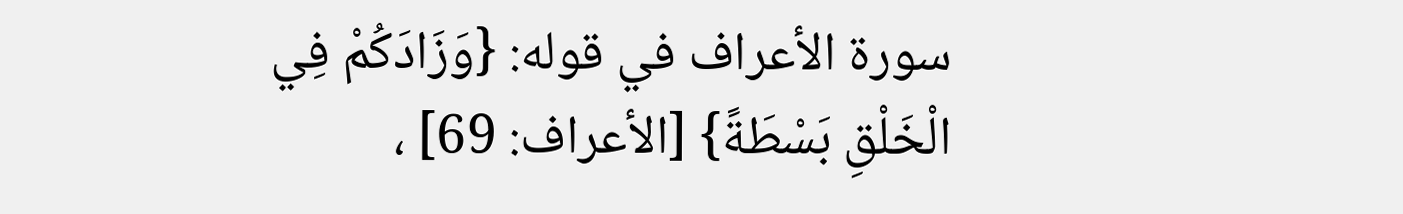سورة الأعراف في قوله: {وَزَادَكُمْ فِي الْخَلْقِ بَسْطَةً} [الأعراف: 69] ،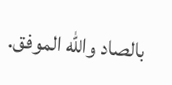بالصاد والله الموفق.